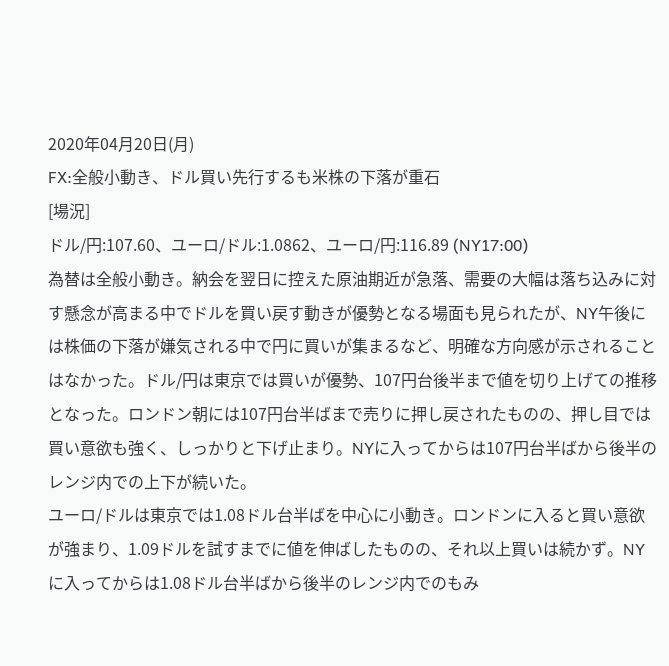2020年04月20日(月)
FX:全般小動き、ドル買い先行するも米株の下落が重石
[場況]
ドル/円:107.60、ユーロ/ドル:1.0862、ユーロ/円:116.89 (NY17:00)
為替は全般小動き。納会を翌日に控えた原油期近が急落、需要の大幅は落ち込みに対す懸念が高まる中でドルを買い戻す動きが優勢となる場面も見られたが、NY午後には株価の下落が嫌気される中で円に買いが集まるなど、明確な方向感が示されることはなかった。ドル/円は東京では買いが優勢、107円台後半まで値を切り上げての推移となった。ロンドン朝には107円台半ばまで売りに押し戻されたものの、押し目では買い意欲も強く、しっかりと下げ止まり。NYに入ってからは107円台半ばから後半のレンジ内での上下が続いた。
ユーロ/ドルは東京では1.08ドル台半ばを中心に小動き。ロンドンに入ると買い意欲が強まり、1.09ドルを試すまでに値を伸ばしたものの、それ以上買いは続かず。NYに入ってからは1.08ドル台半ばから後半のレンジ内でのもみ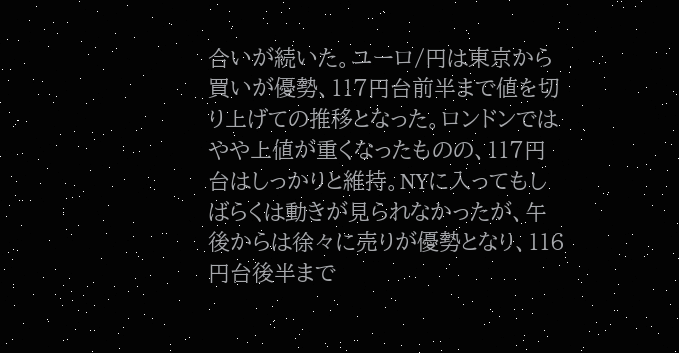合いが続いた。ユーロ/円は東京から買いが優勢、117円台前半まで値を切り上げての推移となった。ロンドンではやや上値が重くなったものの、117円台はしっかりと維持。NYに入ってもしばらくは動きが見られなかったが、午後からは徐々に売りが優勢となり、116円台後半まで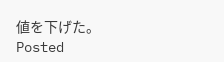値を下げた。
Posted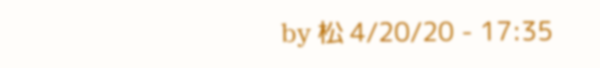by 松 4/20/20 - 17:35